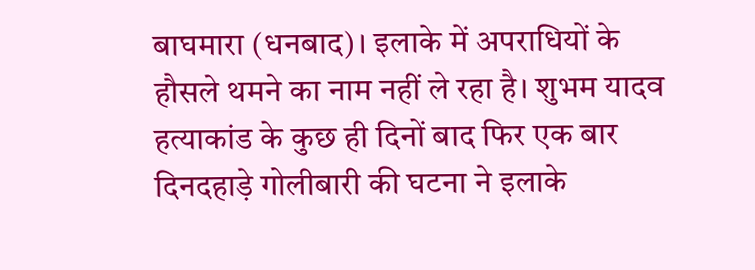बाघमारा (धनबाद)। इलाके में अपराधियों के हौसले थमने का नाम नहीं ले रहा है। शुभम यादव हत्याकांड के कुछ ही दिनों बाद फिर एक बार दिनदहाड़े गोलीबारी की घटना ने इलाके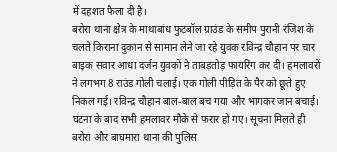में दहशत फैला दी है।
बरोरा थाना क्षेत्र के माथाबांध फुटबॉल ग्राउंड के समीप पुरानी रंजिश के चलते किराना दुकान से सामान लेने जा रहे युवक रविन्द्र चौहान पर चार बाइक सवार आधा दर्जन युवकों ने ताबड़तोड़ फायरिंग कर दी। हमलावरों ने लगभग 8 राउंड गोली चलाई। एक गोली पीड़ित के पैर को छूते हुए निकल गई। रविन्द्र चौहान बाल-बाल बच गया और भागकर जान बचाई।
घटना के बाद सभी हमलावर मौके से फरार हो गए। सूचना मिलते ही बरोरा और बाघमारा थाना की पुलिस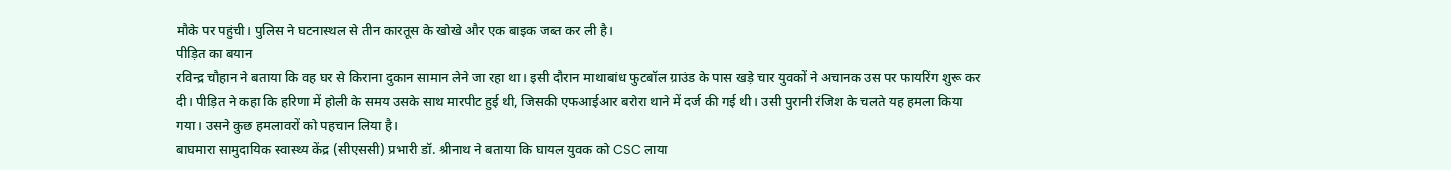मौके पर पहुंची। पुलिस ने घटनास्थल से तीन कारतूस के खोखे और एक बाइक जब्त कर ली है।
पीड़ित का बयान
रविन्द्र चौहान ने बताया कि वह घर से किराना दुकान सामान लेने जा रहा था। इसी दौरान माथाबांध फुटबॉल ग्राउंड के पास खड़े चार युवकों ने अचानक उस पर फायरिंग शुरू कर दी। पीड़ित ने कहा कि हरिणा में होली के समय उसके साथ मारपीट हुई थी, जिसकी एफआईआर बरोरा थाने में दर्ज की गई थी। उसी पुरानी रंजिश के चलते यह हमला किया गया। उसने कुछ हमलावरों को पहचान लिया है।
बाघमारा सामुदायिक स्वास्थ्य केंद्र (सीएससी) प्रभारी डॉ. श्रीनाथ ने बताया कि घायल युवक को CSC लाया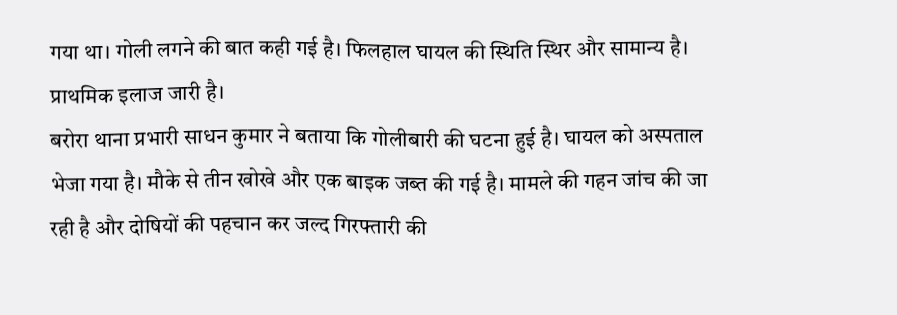गया था। गोली लगने की बात कही गई है। फिलहाल घायल की स्थिति स्थिर और सामान्य है। प्राथमिक इलाज जारी है।
बरोरा थाना प्रभारी साधन कुमार ने बताया कि गोलीबारी की घटना हुई है। घायल को अस्पताल भेजा गया है। मौके से तीन खोखे और एक बाइक जब्त की गई है। मामले की गहन जांच की जा रही है और दोषियों की पहचान कर जल्द गिरफ्तारी की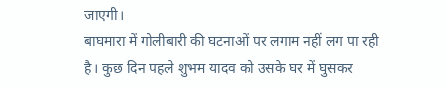जाएगी।
बाघमारा में गोलीबारी की घटनाओं पर लगाम नहीं लग पा रही है। कुछ दिन पहले शुभम यादव को उसके घर में घुसकर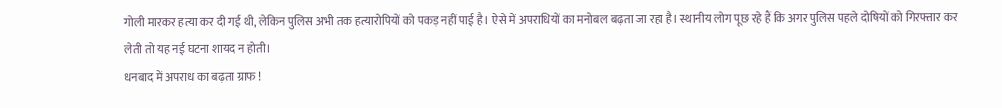गोली मारकर हत्या कर दी गई थी, लेकिन पुलिस अभी तक हत्यारोपियों को पकड़ नहीं पाई है। ऐसे में अपराधियों का मनोबल बढ़ता जा रहा है। स्थानीय लोग पूछ रहे हैं कि अगर पुलिस पहले दोषियों को गिरफ्तार कर लेती तो यह नई घटना शायद न होती।
धनबाद में अपराध का बढ़ता ग्राफ !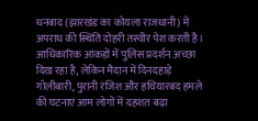धनबाद (झारखंड का कोयला राजधानी) में अपराध की स्थिति दोहरी तस्वीर पेश करती है। आधिकारिक आंकड़ों में पुलिस प्रदर्शन अच्छा दिख रहा है, लेकिन मैदान में दिनदहाड़े गोलीबारी, पुरानी रंजिश और हथियारबंद हमले की घटनाएं आम लोगों में दहशत बढ़ा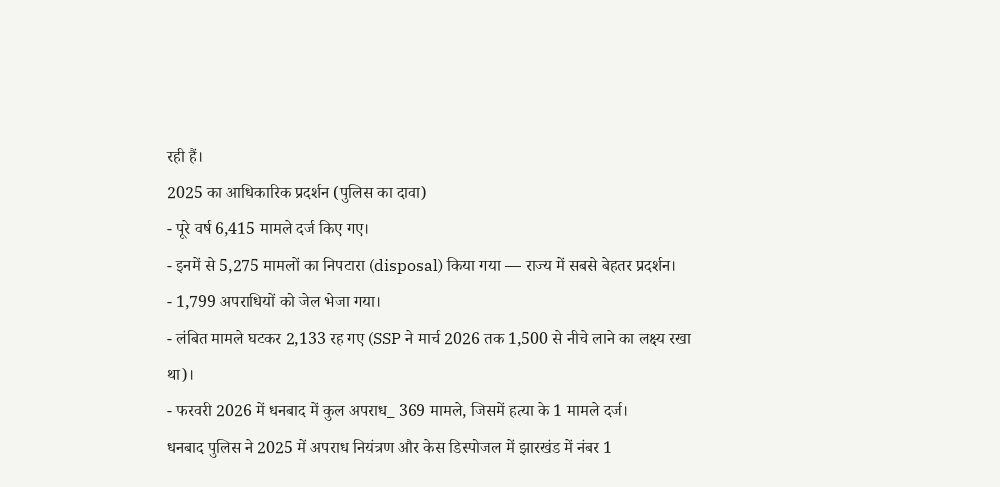रही हैं।
2025 का आधिकारिक प्रदर्शन (पुलिस का दावा)
- पूरे वर्ष 6,415 मामले दर्ज किए गए।
- इनमें से 5,275 मामलों का निपटारा (disposal) किया गया — राज्य में सबसे बेहतर प्रदर्शन।
- 1,799 अपराधियों को जेल भेजा गया।
- लंबित मामले घटकर 2,133 रह गए (SSP ने मार्च 2026 तक 1,500 से नीचे लाने का लक्ष्य रखा था)।
- फरवरी 2026 में धनबाद में कुल अपराध_ 369 मामले, जिसमें हत्या के 1 मामले दर्ज।
धनबाद पुलिस ने 2025 में अपराध नियंत्रण और केस डिस्पोजल में झारखंड में नंबर 1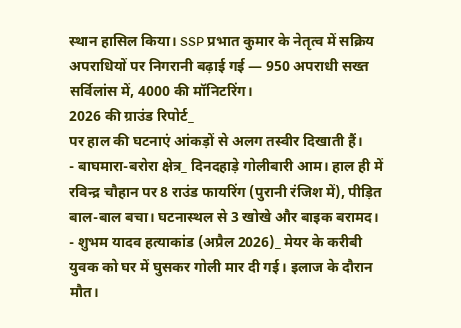स्थान हासिल किया। SSP प्रभात कुमार के नेतृत्व में सक्रिय अपराधियों पर निगरानी बढ़ाई गई — 950 अपराधी सख्त सर्विलांस में, 4000 की मॉनिटरिंग।
2026 की ग्राउंड रिपोर्ट_
पर हाल की घटनाएं आंकड़ों से अलग तस्वीर दिखाती हैं।
- बाघमारा-बरोरा क्षेत्र_ दिनदहाड़े गोलीबारी आम। हाल ही में रविन्द्र चौहान पर 8 राउंड फायरिंग (पुरानी रंजिश में), पीड़ित बाल-बाल बचा। घटनास्थल से 3 खोखे और बाइक बरामद।
- शुभम यादव हत्याकांड (अप्रैल 2026)_ मेयर के करीबी युवक को घर में घुसकर गोली मार दी गई। इलाज के दौरान मौत।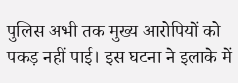पुलिस अभी तक मुख्य आरोपियों को पकड़ नहीं पाई। इस घटना ने इलाके में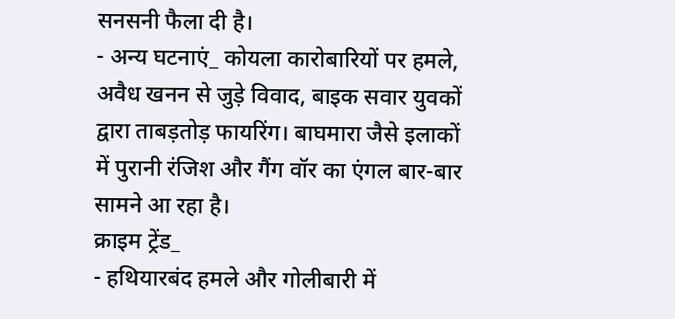सनसनी फैला दी है।
- अन्य घटनाएं_ कोयला कारोबारियों पर हमले, अवैध खनन से जुड़े विवाद, बाइक सवार युवकों द्वारा ताबड़तोड़ फायरिंग। बाघमारा जैसे इलाकों में पुरानी रंजिश और गैंग वॉर का एंगल बार-बार सामने आ रहा है।
क्राइम ट्रेंड_
- हथियारबंद हमले और गोलीबारी में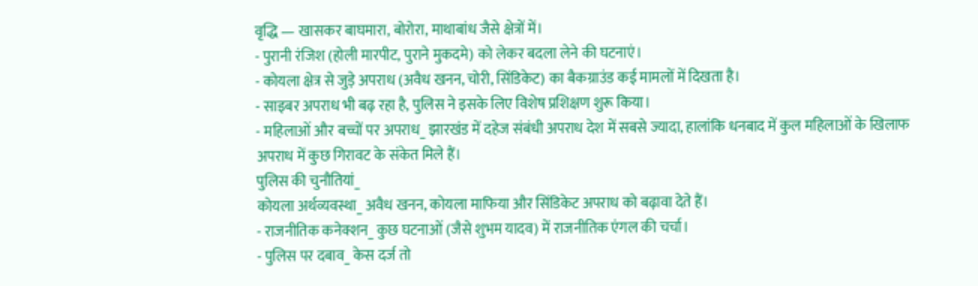वृद्धि — खासकर बाघमारा, बोरोरा, माथाबांध जैसे क्षेत्रों में।
- पुरानी रंजिश (होली मारपीट, पुराने मुकदमे) को लेकर बदला लेने की घटनाएं।
- कोयला क्षेत्र से जुड़े अपराध (अवैध खनन, चोरी, सिंडिकेट) का बैकग्राउंड कई मामलों में दिखता है।
- साइबर अपराध भी बढ़ रहा है, पुलिस ने इसके लिए विशेष प्रशिक्षण शुरू किया।
- महिलाओं और बच्चों पर अपराध_ झारखंड में दहेज संबंधी अपराध देश में सबसे ज्यादा, हालांकि धनबाद में कुल महिलाओं के खिलाफ अपराध में कुछ गिरावट के संकेत मिले हैं।
पुलिस की चुनौतियां_
कोयला अर्थव्यवस्था_ अवैध खनन, कोयला माफिया और सिंडिकेट अपराध को बढ़ावा देते हैं।
- राजनीतिक कनेक्शन_ कुछ घटनाओं (जैसे शुभम यादव) में राजनीतिक एंगल की चर्चा।
- पुलिस पर दबाव_ केस दर्ज तो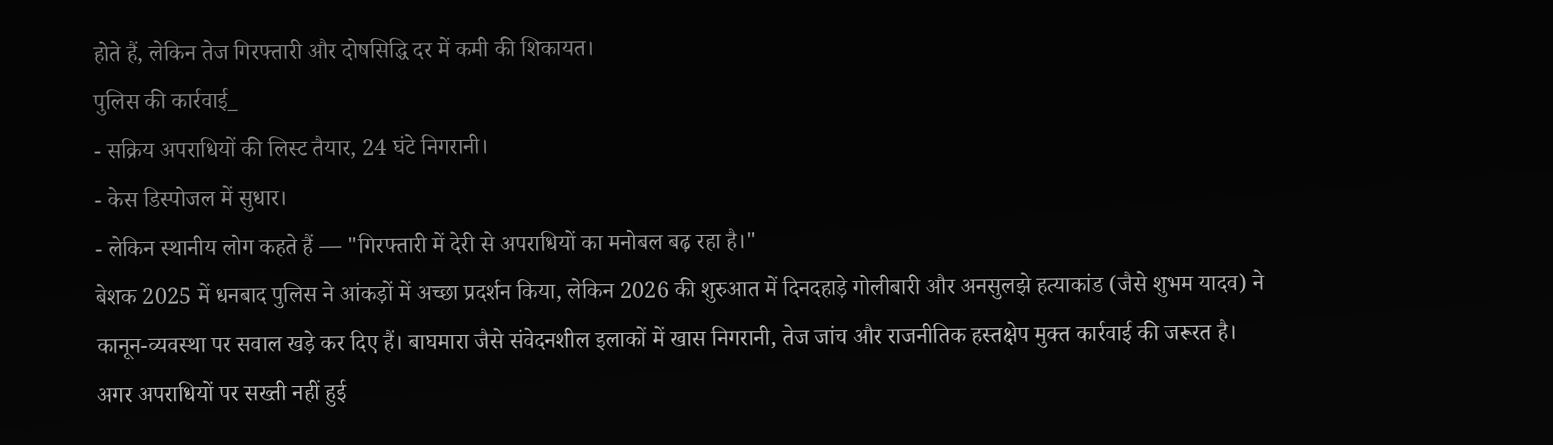होते हैं, लेकिन तेज गिरफ्तारी और दोषसिद्धि दर में कमी की शिकायत।
पुलिस की कार्रवाई_
- सक्रिय अपराधियों की लिस्ट तैयार, 24 घंटे निगरानी।
- केस डिस्पोजल में सुधार।
- लेकिन स्थानीय लोग कहते हैं — "गिरफ्तारी में देरी से अपराधियों का मनोबल बढ़ रहा है।"
बेशक 2025 में धनबाद पुलिस ने आंकड़ों में अच्छा प्रदर्शन किया, लेकिन 2026 की शुरुआत में दिनदहाड़े गोलीबारी और अनसुलझे हत्याकांड (जैसे शुभम यादव) ने कानून-व्यवस्था पर सवाल खड़े कर दिए हैं। बाघमारा जैसे संवेदनशील इलाकों में खास निगरानी, तेज जांच और राजनीतिक हस्तक्षेप मुक्त कार्रवाई की जरूरत है।
अगर अपराधियों पर सख्ती नहीं हुई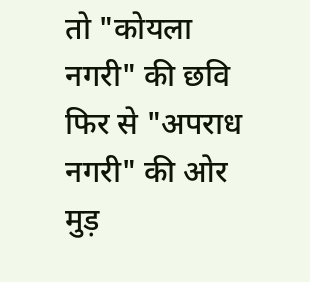तो "कोयला नगरी" की छवि फिर से "अपराध नगरी" की ओर मुड़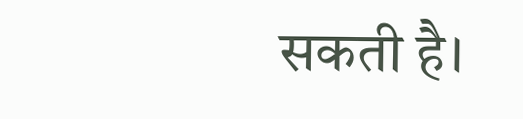सकती है।